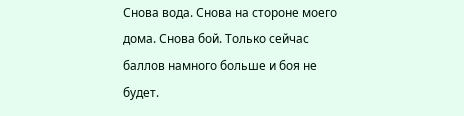Снова вода. Снова на стороне моего дома. Снова бой. Только сейчас баллов намного больше и боя не будет.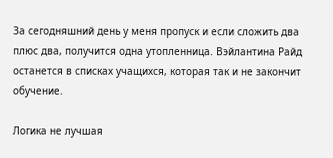За сегодняшний день у меня пропуск и если сложить два плюс два, получится одна утопленница. Вэйлантина Райд останется в списках учащихся, которая так и не закончит обучение.

Логика не лучшая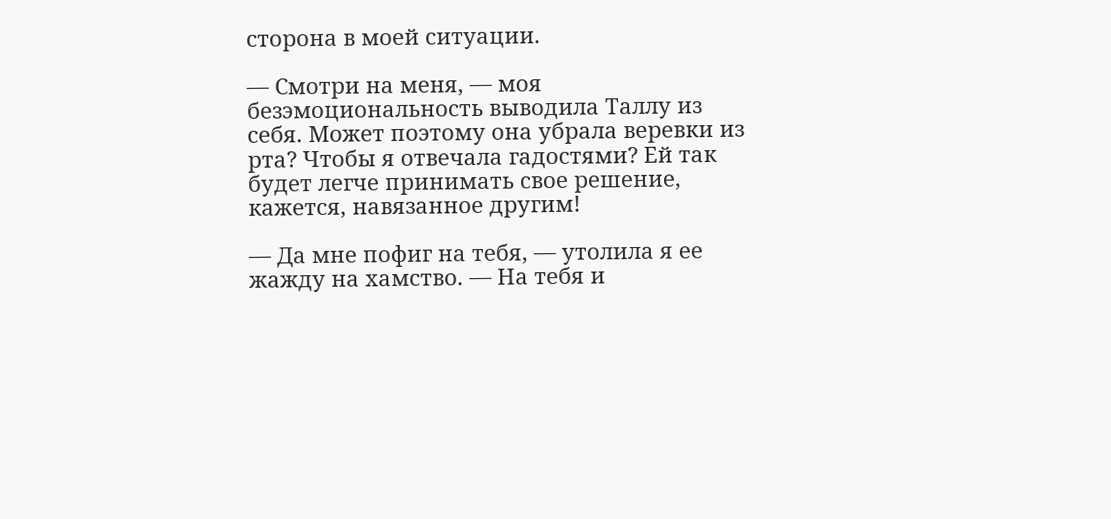сторона в моей ситуации.

— Смотри на меня, — моя безэмоциональность выводила Таллу из себя. Может поэтому она убрала веревки из рта? Чтобы я отвечала гадостями? Ей так будет легче принимать свое решение, кажется, навязанное другим!

— Да мне пофиг на тебя, — утолила я ее жажду на хамство. — На тебя и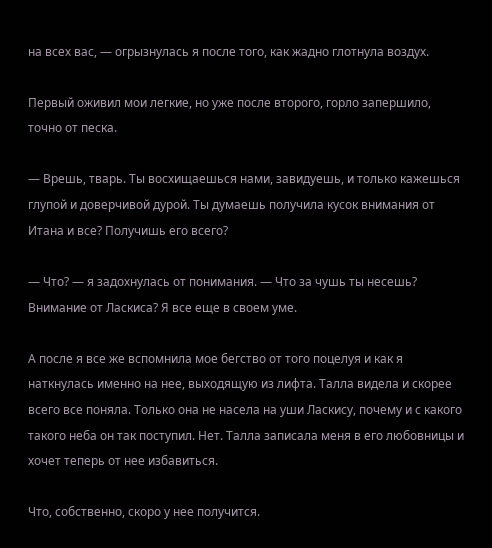на всех вас, — огрызнулась я после того, как жадно глотнула воздух.

Первый оживил мои легкие, но уже после второго, горло запершило, точно от песка.

— Врешь, тварь. Ты восхищаешься нами, завидуешь, и только кажешься глупой и доверчивой дурой. Ты думаешь получила кусок внимания от Итана и все? Получишь его всего?

— Что? — я задохнулась от понимания. — Что за чушь ты несешь? Внимание от Ласкиса? Я все еще в своем уме.

А после я все же вспомнила мое бегство от того поцелуя и как я наткнулась именно на нее, выходящую из лифта. Талла видела и скорее всего все поняла. Только она не насела на уши Ласкису, почему и с какого такого неба он так поступил. Нет. Талла записала меня в его любовницы и хочет теперь от нее избавиться.

Что, собственно, скоро у нее получится.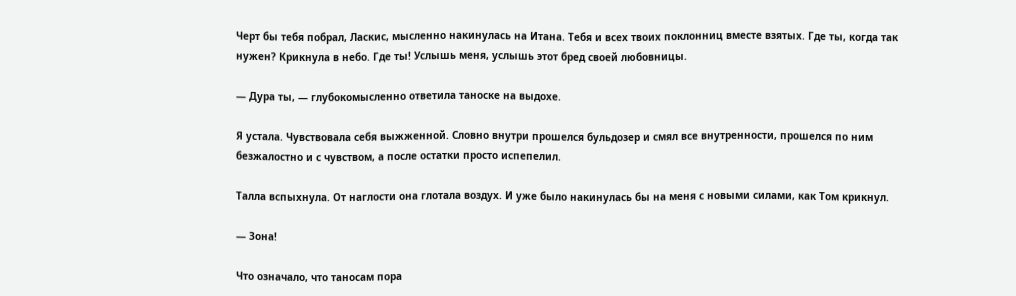Черт бы тебя побрал, Ласкис, мысленно накинулась на Итана. Тебя и всех твоих поклонниц вместе взятых. Где ты, когда так нужен? Крикнула в небо. Где ты! Услышь меня, услышь этот бред своей любовницы.

— Дура ты, — глубокомысленно ответила таноске на выдохе.

Я устала. Чувствовала себя выжженной. Словно внутри прошелся бульдозер и смял все внутренности, прошелся по ним безжалостно и с чувством, а после остатки просто испепелил.

Талла вспыхнула. От наглости она глотала воздух. И уже было накинулась бы на меня с новыми силами, как Том крикнул.

— Зона!

Что означало, что таносам пора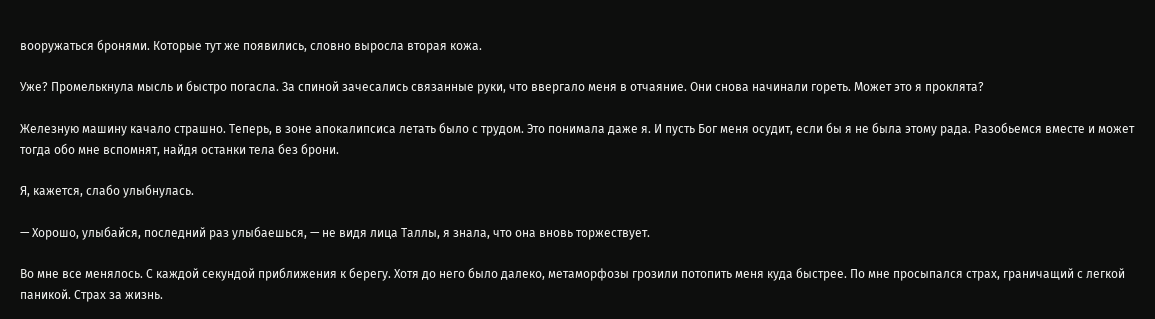вооружаться бронями. Которые тут же появились, словно выросла вторая кожа.

Уже? Промелькнула мысль и быстро погасла. За спиной зачесались связанные руки, что ввергало меня в отчаяние. Они снова начинали гореть. Может это я проклята?

Железную машину качало страшно. Теперь, в зоне апокалипсиса летать было с трудом. Это понимала даже я. И пусть Бог меня осудит, если бы я не была этому рада. Разобьемся вместе и может тогда обо мне вспомнят, найдя останки тела без брони.

Я, кажется, слабо улыбнулась.

— Хорошо, улыбайся, последний раз улыбаешься, — не видя лица Таллы, я знала, что она вновь торжествует.

Во мне все менялось. С каждой секундой приближения к берегу. Хотя до него было далеко, метаморфозы грозили потопить меня куда быстрее. По мне просыпался страх, граничащий с легкой паникой. Страх за жизнь.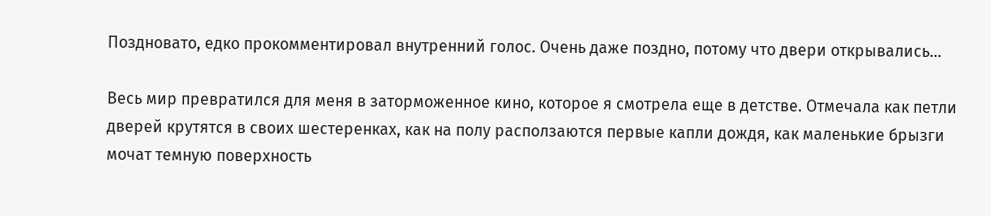Поздновато, едко прокомментировал внутренний голос. Очень даже поздно, потому что двери открывались…

Весь мир превратился для меня в заторможенное кино, которое я смотрела еще в детстве. Отмечала как петли дверей крутятся в своих шестеренках, как на полу расползаются первые капли дождя, как маленькие брызги мочат темную поверхность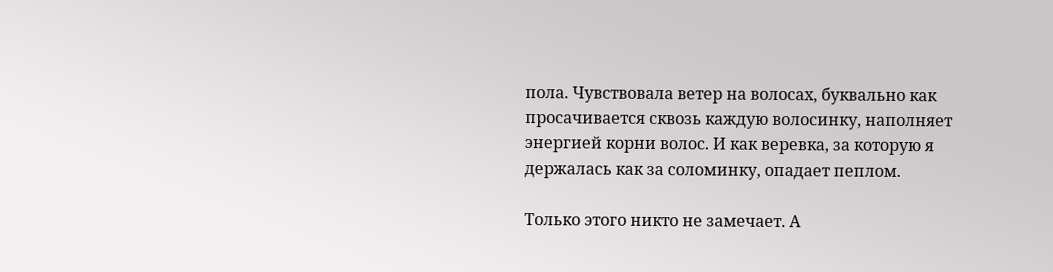пола. Чувствовала ветер на волосах, буквально как просачивается сквозь каждую волосинку, наполняет энергией корни волос. И как веревка, за которую я держалась как за соломинку, опадает пеплом.

Только этого никто не замечает. А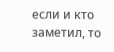если и кто заметил, то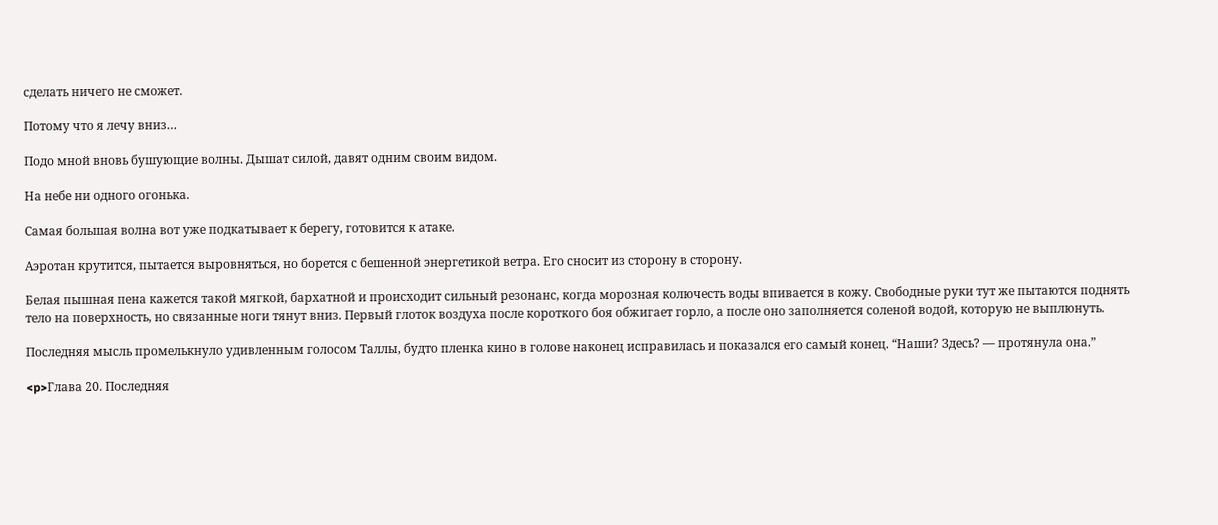сделать ничего не сможет.

Потому что я лечу вниз…

Подо мной вновь бушующие волны. Дышат силой, давят одним своим видом.

На небе ни одного огонька.

Самая большая волна вот уже подкатывает к берегу, готовится к атаке.

Аэротан крутится, пытается выровняться, но борется с бешенной энергетикой ветра. Его сносит из сторону в сторону.

Белая пышная пена кажется такой мягкой, бархатной и происходит сильный резонанс, когда морозная колючесть воды впивается в кожу. Свободные руки тут же пытаются поднять тело на поверхность, но связанные ноги тянут вниз. Первый глоток воздуха после короткого боя обжигает горло, а после оно заполняется соленой водой, которую не выплюнуть.

Последняя мысль промелькнуло удивленным голосом Таллы, будто пленка кино в голове наконец исправилась и показался его самый конец. “Наши? Здесь? — протянула она.”

<p>Глава 20. Последняя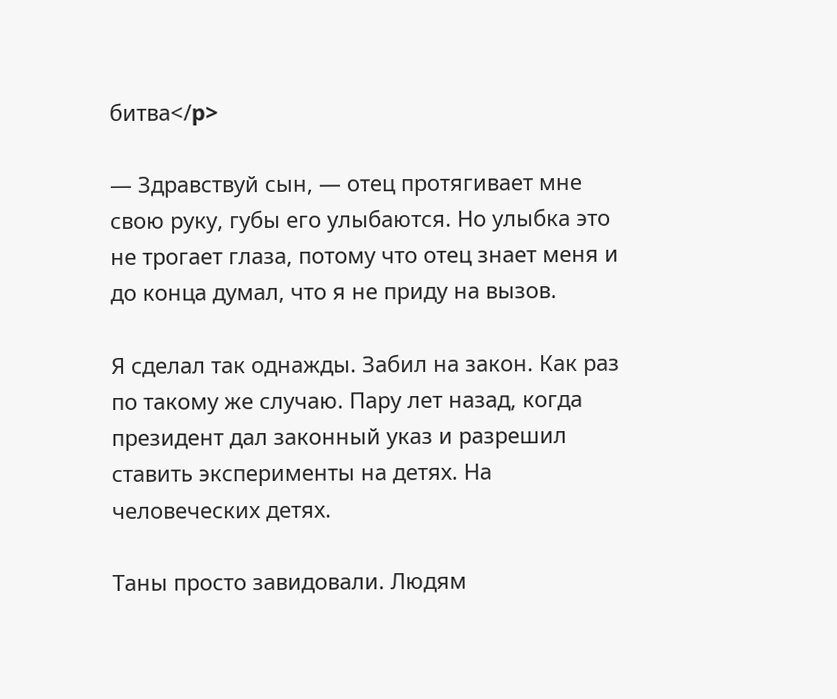битва</p>

— Здравствуй сын, — отец протягивает мне свою руку, губы его улыбаются. Но улыбка это не трогает глаза, потому что отец знает меня и до конца думал, что я не приду на вызов.

Я сделал так однажды. Забил на закон. Как раз по такому же случаю. Пару лет назад, когда президент дал законный указ и разрешил ставить эксперименты на детях. На человеческих детях.

Таны просто завидовали. Людям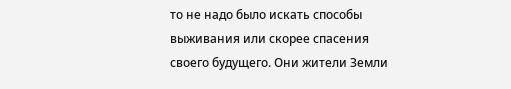то не надо было искать способы выживания или скорее спасения своего будущего. Они жители Земли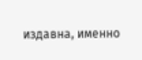издавна, именно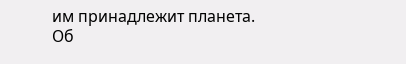им принадлежит планета. Об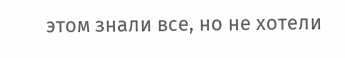этом знали все, но не хотели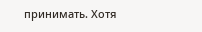принимать. Хотя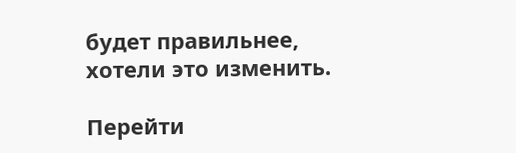будет правильнее, хотели это изменить.

Перейти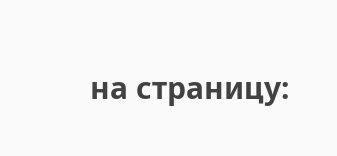на страницу: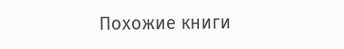Похожие книги